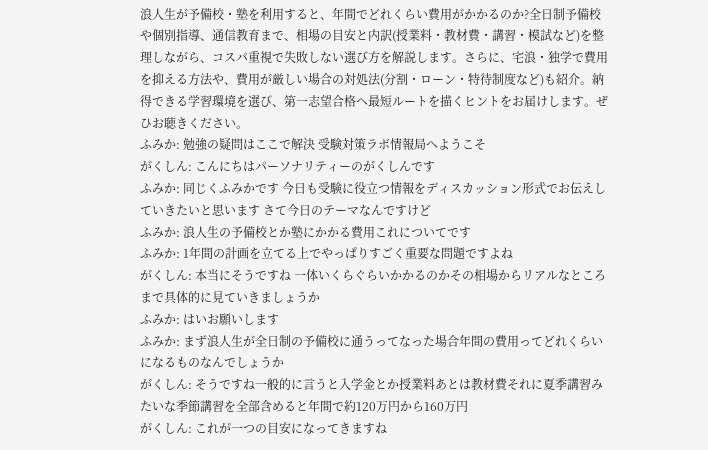浪人生が予備校・塾を利用すると、年間でどれくらい費用がかかるのか?全日制予備校や個別指導、通信教育まで、相場の目安と内訳(授業料・教材費・講習・模試など)を整理しながら、コスパ重視で失敗しない選び方を解説します。さらに、宅浪・独学で費用を抑える方法や、費用が厳しい場合の対処法(分割・ローン・特待制度など)も紹介。納得できる学習環境を選び、第一志望合格へ最短ルートを描くヒントをお届けします。ぜひお聴きください。
ふみか: 勉強の疑問はここで解決 受験対策ラボ情報局へようこそ
がくしん: こんにちはパーソナリティーのがくしんです
ふみか: 同じくふみかです 今日も受験に役立つ情報をディスカッション形式でお伝えしていきたいと思います さて今日のテーマなんですけど
ふみか: 浪人生の予備校とか塾にかかる費用これについてです
ふみか: 1年間の計画を立てる上でやっぱりすごく重要な問題ですよね
がくしん: 本当にそうですね 一体いくらぐらいかかるのかその相場からリアルなところまで具体的に見ていきましょうか
ふみか: はいお願いします
ふみか: まず浪人生が全日制の予備校に通うってなった場合年間の費用ってどれくらいになるものなんでしょうか
がくしん: そうですね一般的に言うと入学金とか授業料あとは教材費それに夏季講習みたいな季節講習を全部含めると年間で約120万円から160万円
がくしん: これが一つの目安になってきますね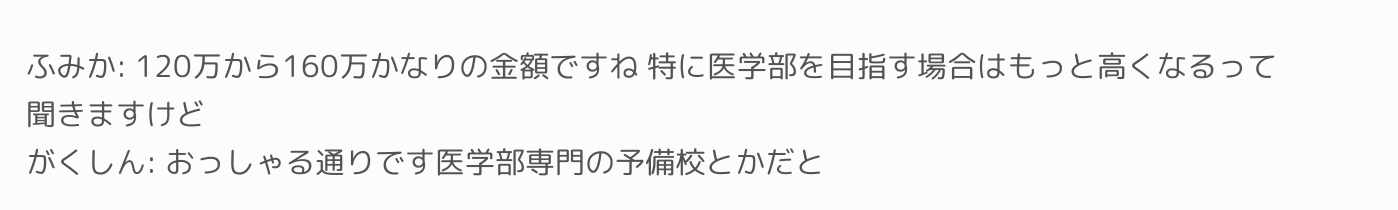ふみか: 120万から160万かなりの金額ですね 特に医学部を目指す場合はもっと高くなるって聞きますけど
がくしん: おっしゃる通りです医学部専門の予備校とかだと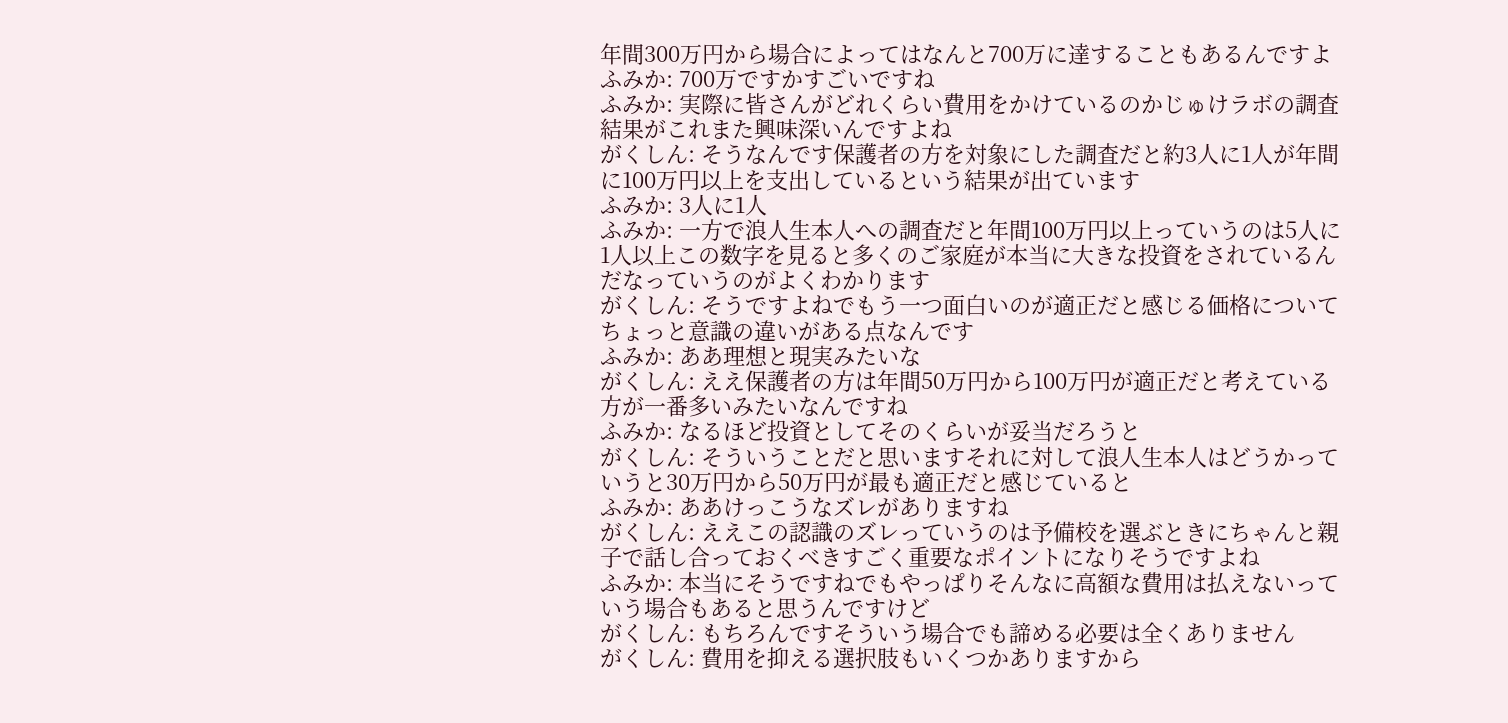年間300万円から場合によってはなんと700万に達することもあるんですよ
ふみか: 700万ですかすごいですね
ふみか: 実際に皆さんがどれくらい費用をかけているのかじゅけラボの調査結果がこれまた興味深いんですよね
がくしん: そうなんです保護者の方を対象にした調査だと約3人に1人が年間に100万円以上を支出しているという結果が出ています
ふみか: 3人に1人
ふみか: 一方で浪人生本人への調査だと年間100万円以上っていうのは5人に1人以上この数字を見ると多くのご家庭が本当に大きな投資をされているんだなっていうのがよくわかります
がくしん: そうですよねでもう一つ面白いのが適正だと感じる価格についてちょっと意識の違いがある点なんです
ふみか: ああ理想と現実みたいな
がくしん: ええ保護者の方は年間50万円から100万円が適正だと考えている方が一番多いみたいなんですね
ふみか: なるほど投資としてそのくらいが妥当だろうと
がくしん: そういうことだと思いますそれに対して浪人生本人はどうかっていうと30万円から50万円が最も適正だと感じていると
ふみか: ああけっこうなズレがありますね
がくしん: ええこの認識のズレっていうのは予備校を選ぶときにちゃんと親子で話し合っておくべきすごく重要なポイントになりそうですよね
ふみか: 本当にそうですねでもやっぱりそんなに高額な費用は払えないっていう場合もあると思うんですけど
がくしん: もちろんですそういう場合でも諦める必要は全くありません
がくしん: 費用を抑える選択肢もいくつかありますから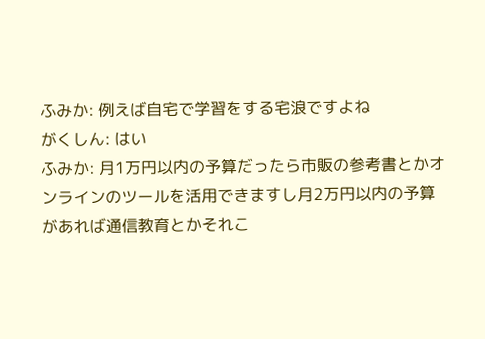ふみか: 例えば自宅で学習をする宅浪ですよね
がくしん: はい
ふみか: 月1万円以内の予算だったら市販の参考書とかオンラインのツールを活用できますし月2万円以内の予算があれば通信教育とかそれこ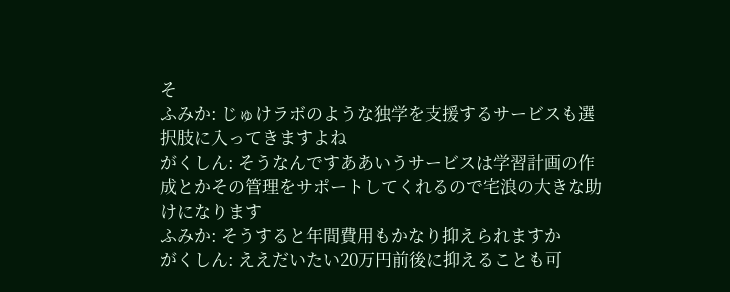そ
ふみか: じゅけラボのような独学を支援するサービスも選択肢に入ってきますよね
がくしん: そうなんですああいうサービスは学習計画の作成とかその管理をサポートしてくれるので宅浪の大きな助けになります
ふみか: そうすると年間費用もかなり抑えられますか
がくしん: ええだいたい20万円前後に抑えることも可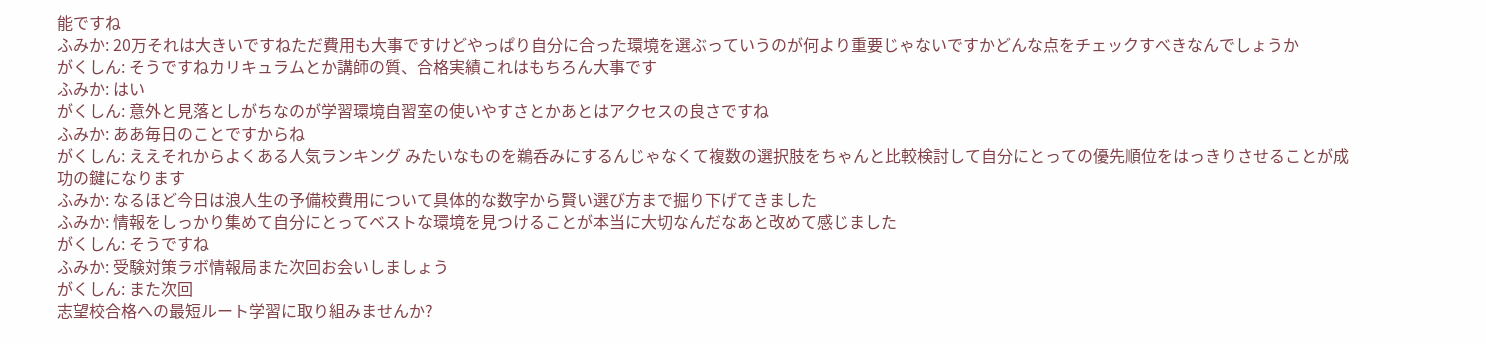能ですね
ふみか: 20万それは大きいですねただ費用も大事ですけどやっぱり自分に合った環境を選ぶっていうのが何より重要じゃないですかどんな点をチェックすべきなんでしょうか
がくしん: そうですねカリキュラムとか講師の質、合格実績これはもちろん大事です
ふみか: はい
がくしん: 意外と見落としがちなのが学習環境自習室の使いやすさとかあとはアクセスの良さですね
ふみか: ああ毎日のことですからね
がくしん: ええそれからよくある人気ランキング みたいなものを鵜呑みにするんじゃなくて複数の選択肢をちゃんと比較検討して自分にとっての優先順位をはっきりさせることが成功の鍵になります
ふみか: なるほど今日は浪人生の予備校費用について具体的な数字から賢い選び方まで掘り下げてきました
ふみか: 情報をしっかり集めて自分にとってベストな環境を見つけることが本当に大切なんだなあと改めて感じました
がくしん: そうですね
ふみか: 受験対策ラボ情報局また次回お会いしましょう
がくしん: また次回
志望校合格への最短ルート学習に取り組みませんか?